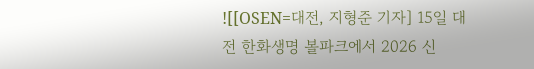![[OSEN=대전, 지형준 기자] 15일 대전 한화생명 볼파크에서 2026 신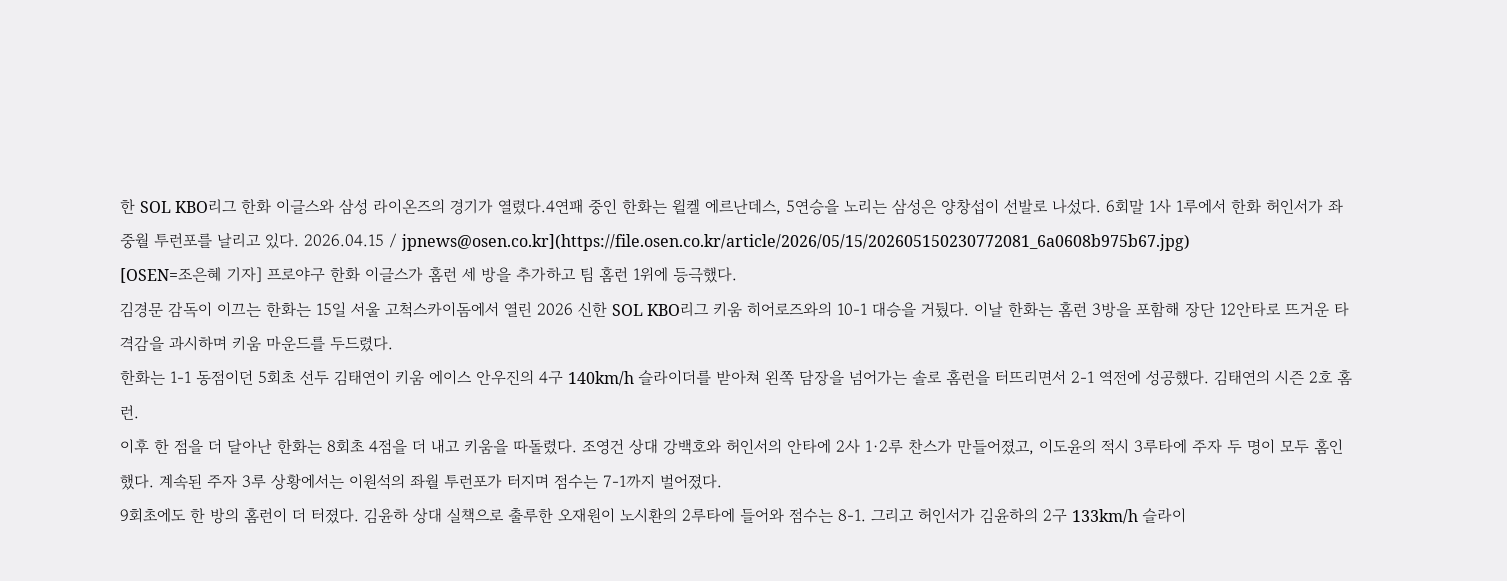한 SOL KBO리그 한화 이글스와 삼성 라이온즈의 경기가 열렸다.4연패 중인 한화는 윌켈 에르난데스, 5연승을 노리는 삼성은 양창섭이 선발로 나섰다. 6회말 1사 1루에서 한화 허인서가 좌중월 투런포를 날리고 있다. 2026.04.15 / jpnews@osen.co.kr](https://file.osen.co.kr/article/2026/05/15/202605150230772081_6a0608b975b67.jpg)
[OSEN=조은혜 기자] 프로야구 한화 이글스가 홈런 세 방을 추가하고 팀 홈런 1위에 등극했다.
김경문 감독이 이끄는 한화는 15일 서울 고척스카이돔에서 열린 2026 신한 SOL KBO리그 키움 히어로즈와의 10-1 대승을 거뒀다. 이날 한화는 홈런 3방을 포함해 장단 12안타로 뜨거운 타격감을 과시하며 키움 마운드를 두드렸다.
한화는 1-1 동점이던 5회초 선두 김태연이 키움 에이스 안우진의 4구 140km/h 슬라이더를 받아쳐 왼쪽 담장을 넘어가는 솔로 홈런을 터뜨리면서 2-1 역전에 성공했다. 김태연의 시즌 2호 홈런.
이후 한 점을 더 달아난 한화는 8회초 4점을 더 내고 키움을 따돌렸다. 조영건 상대 강백호와 허인서의 안타에 2사 1·2루 찬스가 만들어졌고, 이도윤의 적시 3루타에 주자 두 명이 모두 홈인했다. 계속된 주자 3루 상황에서는 이원석의 좌월 투런포가 터지며 점수는 7-1까지 벌어졌다.
9회초에도 한 방의 홈런이 더 터졌다. 김윤하 상대 실책으로 출루한 오재원이 노시환의 2루타에 들어와 점수는 8-1. 그리고 허인서가 김윤하의 2구 133km/h 슬라이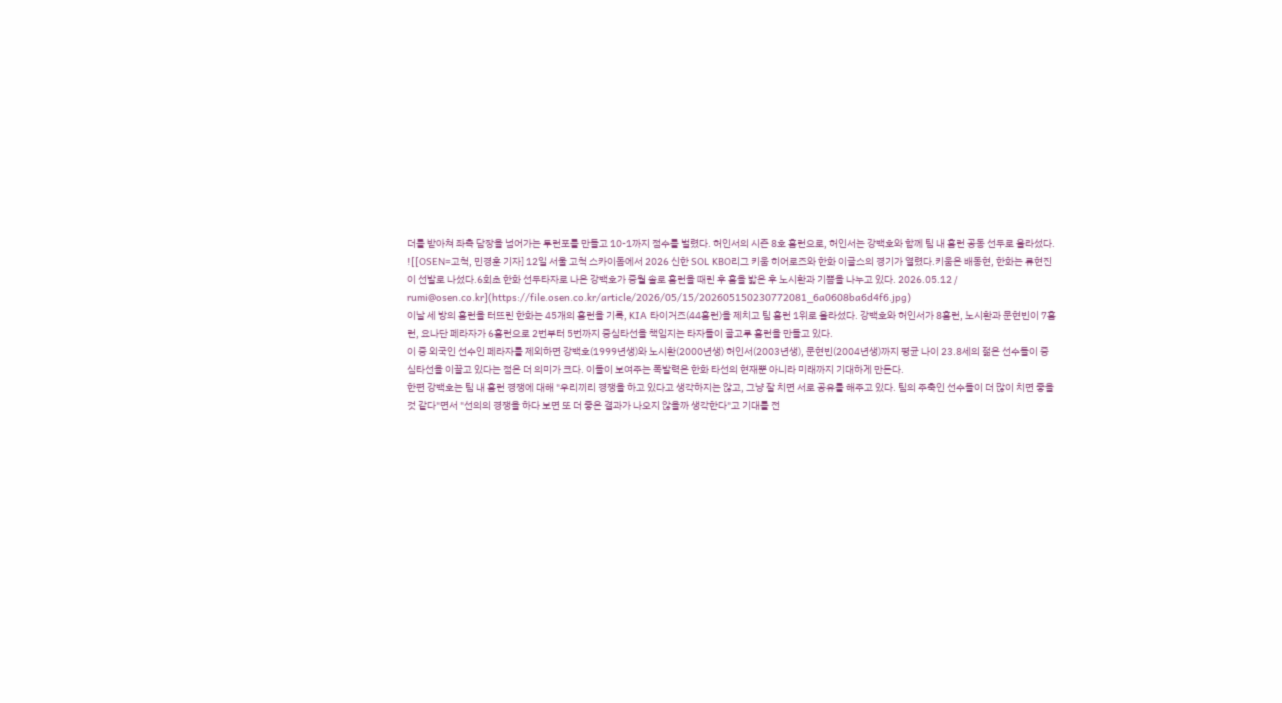더를 받아쳐 좌측 담장을 넘어가는 투런포를 만들고 10-1까지 점수를 벌렸다. 허인서의 시즌 8호 홈런으로, 허인서는 강백호와 함께 팀 내 홈런 공동 선두로 올라섰다.
![[OSEN=고척, 민경훈 기자] 12일 서울 고척 스카이돔에서 2026 신한 SOL KBO리그 키움 히어로즈와 한화 이글스의 경기가 열렸다.키움은 배동현, 한화는 류현진이 선발로 나섰다.6회초 한화 선두타자로 나온 강백호가 중월 솔로 홈런을 때린 후 홈을 밟은 후 노시환과 기쁨을 나누고 있다. 2026.05.12 / rumi@osen.co.kr](https://file.osen.co.kr/article/2026/05/15/202605150230772081_6a0608ba6d4f6.jpg)
이날 세 방의 홈런을 터뜨린 한화는 45개의 홈런을 기록, KIA 타이거즈(44홈런)을 제치고 팀 홈런 1위로 올라섰다. 강백호와 허인서가 8홈런, 노시환과 문현빈이 7홈런, 요나단 페라자가 6홈런으로 2번부터 5번까지 중심타선을 책임지는 타자들이 골고루 홈런을 만들고 있다.
이 중 외국인 선수인 페라자를 제외하면 강백호(1999년생)와 노시환(2000년생) 허인서(2003년생), 문현빈(2004년생)까지 평균 나이 23.8세의 젊은 선수들이 중심타선을 이끌고 있다는 점은 더 의미가 크다. 이들이 보여주는 폭발력은 한화 타선의 현재뿐 아니라 미래까지 기대하게 만든다.
한편 강백호는 팀 내 홈런 경쟁에 대해 "우리끼리 경쟁을 하고 있다고 생각하지는 않고, 그냥 잘 치면 서로 공유를 해주고 있다. 팀의 주축인 선수들이 더 많이 치면 좋을 것 같다"면서 "선의의 경쟁을 하다 보면 또 더 좋은 결과가 나오지 않을까 생각한다"고 기대를 전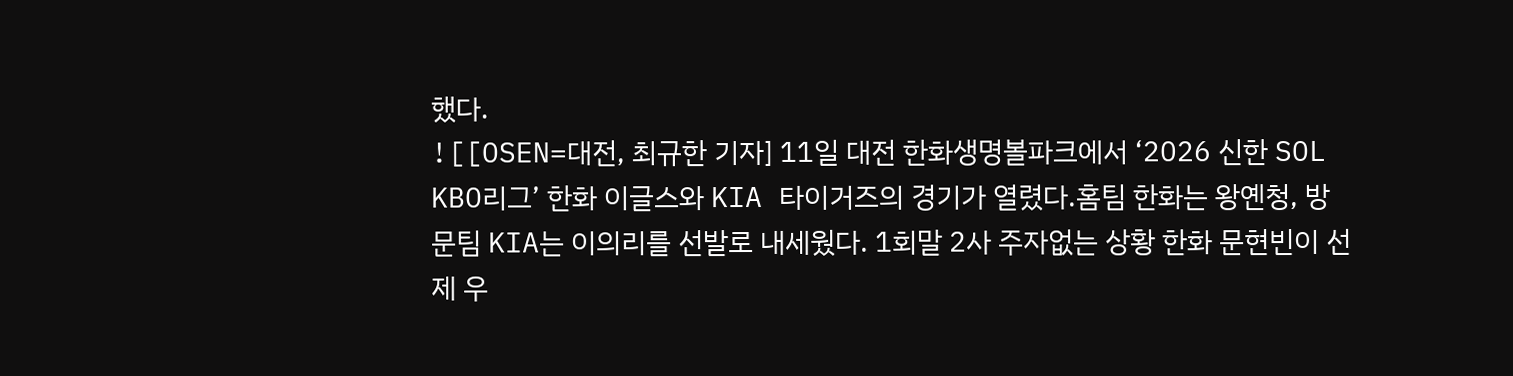했다.
![[OSEN=대전, 최규한 기자] 11일 대전 한화생명볼파크에서 ‘2026 신한 SOL KBO리그’ 한화 이글스와 KIA 타이거즈의 경기가 열렸다.홈팀 한화는 왕옌청, 방문팀 KIA는 이의리를 선발로 내세웠다. 1회말 2사 주자없는 상황 한화 문현빈이 선제 우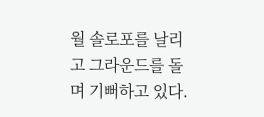월 솔로포를 날리고 그라운드를 돌며 기뻐하고 있다.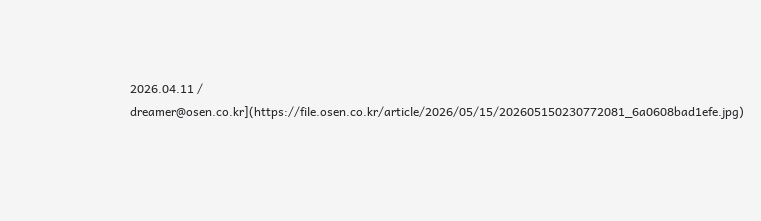2026.04.11 / dreamer@osen.co.kr](https://file.osen.co.kr/article/2026/05/15/202605150230772081_6a0608bad1efe.jpg)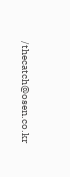/thecatch@osen.co.kr